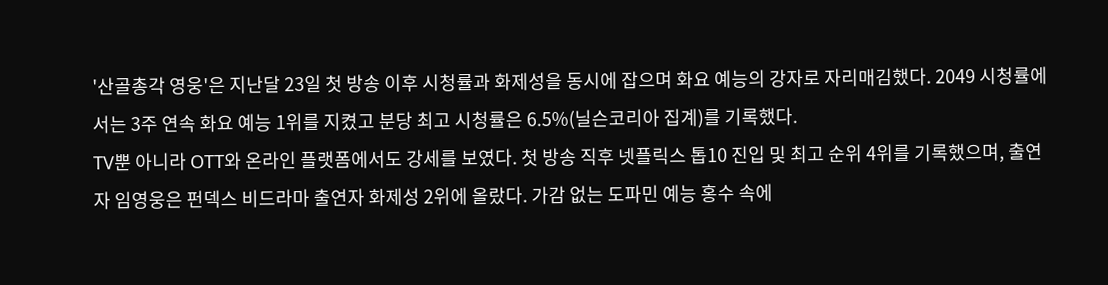'산골총각 영웅'은 지난달 23일 첫 방송 이후 시청률과 화제성을 동시에 잡으며 화요 예능의 강자로 자리매김했다. 2049 시청률에서는 3주 연속 화요 예능 1위를 지켰고 분당 최고 시청률은 6.5%(닐슨코리아 집계)를 기록했다.
TV뿐 아니라 OTT와 온라인 플랫폼에서도 강세를 보였다. 첫 방송 직후 넷플릭스 톱10 진입 및 최고 순위 4위를 기록했으며, 출연자 임영웅은 펀덱스 비드라마 출연자 화제성 2위에 올랐다. 가감 없는 도파민 예능 홍수 속에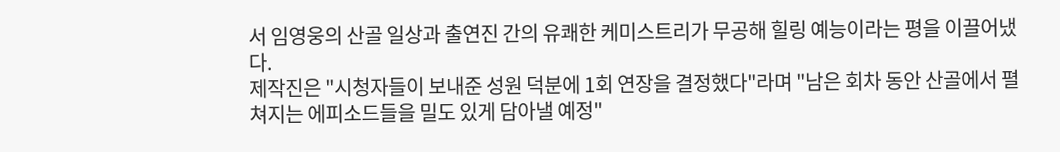서 임영웅의 산골 일상과 출연진 간의 유쾌한 케미스트리가 무공해 힐링 예능이라는 평을 이끌어냈다.
제작진은 "시청자들이 보내준 성원 덕분에 1회 연장을 결정했다"라며 "남은 회차 동안 산골에서 펼쳐지는 에피소드들을 밀도 있게 담아낼 예정"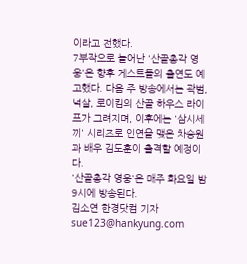이라고 전했다.
7부작으로 늘어난 '산골총각 영웅'은 향후 게스트들의 출연도 예고했다. 다음 주 방송에서는 곽범, 넉살, 로이킴의 산골 하우스 라이프가 그려지며, 이후에는 '삼시세끼' 시리즈로 인연을 맺은 차승원과 배우 김도훈이 출격할 예정이다.
'산골총각 영웅'은 매주 화요일 밤 9시에 방송된다.
김소연 한경닷컴 기자 sue123@hankyung.com